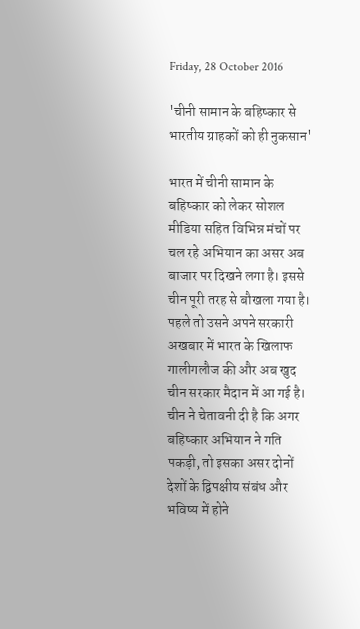Friday, 28 October 2016

'चीनी सामान के बहिष्कार से भारतीय ग्राहकों को ही नुकसान'

भारत में चीनी सामान के बहिष्कार को लेकर सोशल मीडिया सहित विभिन्न मंचों पर चल रहे अभियान का असर अब बाजार पर दिखने लगा है। इससे चीन पूरी तरह से बौखला गया है। पहले तो उसने अपने सरकारी अखबार में भारत के खिलाफ गालीगलौज की और अब खुद चीन सरकार मैदान में आ गई है। चीन ने चेतावनी दी है कि अगर बहिष्कार अभियान ने गति पकड़ी, तो इसका असर दोनों देशों के द्विपक्षीय संबंध और भविष्य में होने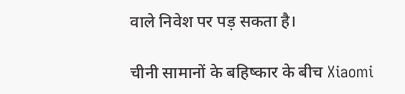वाले निवेश पर पड़ सकता है।

चीनी सामानों के बहिष्कार के बीच Xiaomi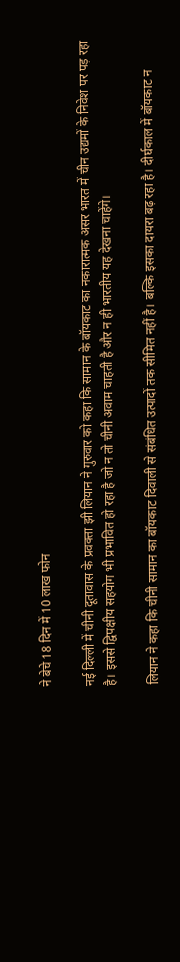ने बेचे 18 दिन में 10 लाख फोन

नई दिल्ली में चीनी दूतावास के प्रवक्ता झी लियान ने गुरुवार को कहा कि सामान के बॉयकाट का नकारात्मक असर भारत में चीन उद्यमों के निवेश पर पड़ रहा है। इससे द्विपक्षीय सहयोग भी प्रभावित हो रहा है जो न तो चीनी अवाम चाहती है और न ही भारतीय यह देखना चाहेंगे।

लियान ने कहा कि चीनी सामान का बॉयकाट दिवाली से संबंधित उत्पादों तक सीमित नहीं है। बल्कि इसका दायरा बढ़ रहा है। दीर्घकाल में बॉयकाट न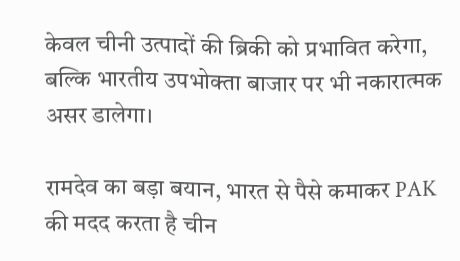केवल चीनी उत्पादों की ब्रिकी को प्रभावित करेगा, बल्कि भारतीय उपभोक्ता बाजार पर भी नकारात्मक असर डालेगा।

रामदेव का बड़ा बयान, भारत से पैसे कमाकर PAK की मदद करता है चीन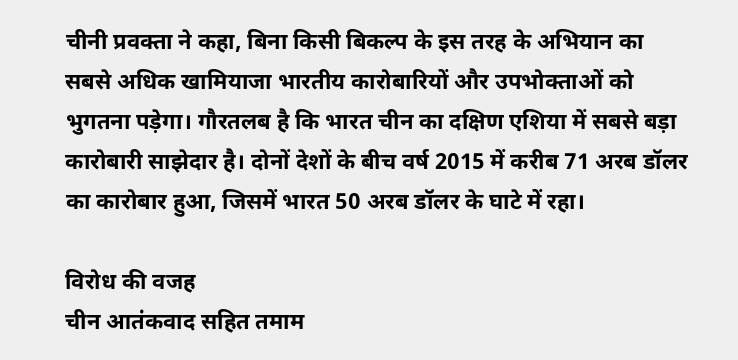चीनी प्रवक्ता ने कहा, बिना किसी बिकल्प के इस तरह के अभियान का सबसे अधिक खामियाजा भारतीय कारोबारियों और उपभोक्ताओं को भुगतना पड़ेगा। गौरतलब है कि भारत चीन का दक्षिण एशिया में सबसे बड़ा कारोबारी साझेदार है। दोनों देशों के बीच वर्ष 2015 में करीब 71 अरब डॉलर का कारोबार हुआ, जिसमें भारत 50 अरब डॉलर के घाटे में रहा।

विरोध की वजह
चीन आतंकवाद सहित तमाम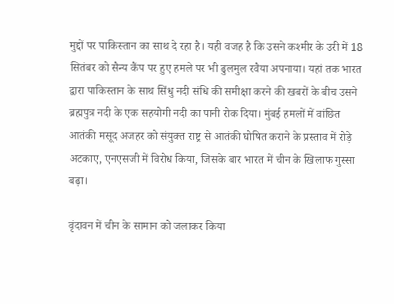मुद्दों पर पाकिस्तान का साथ दे रहा है। यही वजह है कि उसने कश्मीर के उरी में 18 सितंबर को सैन्य कैंप पर हुए हमले पर भी ढुलमुल रवैया अपनाया। यहां तक भारत द्वारा पाकिस्तान के साथ सिंधु नदी संधि की समीक्षा करने की खबरों के बीच उसने ब्रह्मपुत्र नदी के एक सहयोगी नदी का पानी रोक दिया। मुंबई हमलों में वांछित आतंकी मसूद अजहर को संयुक्त राष्ट्र से आतंकी घोषित कराने के प्रस्ताव में रोड़े अटकाए, एनएसजी में विरोध किया, जिसके बार भारत में चीन के खिलाफ गुस्सा बढ़ा।

वृंदावन में चीन के सामान को जलाकर किया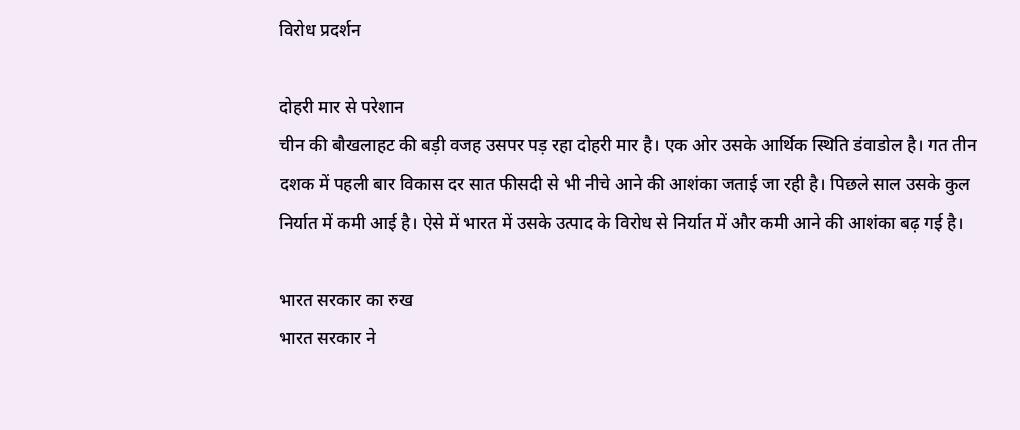विरोध प्रदर्शन

दोहरी मार से परेशान
चीन की बौखलाहट की बड़ी वजह उसपर पड़ रहा दोहरी मार है। एक ओर उसके आर्थिक स्थिति डंवाडोल है। गत तीन दशक में पहली बार विकास दर सात फीसदी से भी नीचे आने की आशंका जताई जा रही है। पिछले साल उसके कुल निर्यात में कमी आई है। ऐसे में भारत में उसके उत्पाद के विरोध से निर्यात में और कमी आने की आशंका बढ़ गई है।

भारत सरकार का रुख
भारत सरकार ने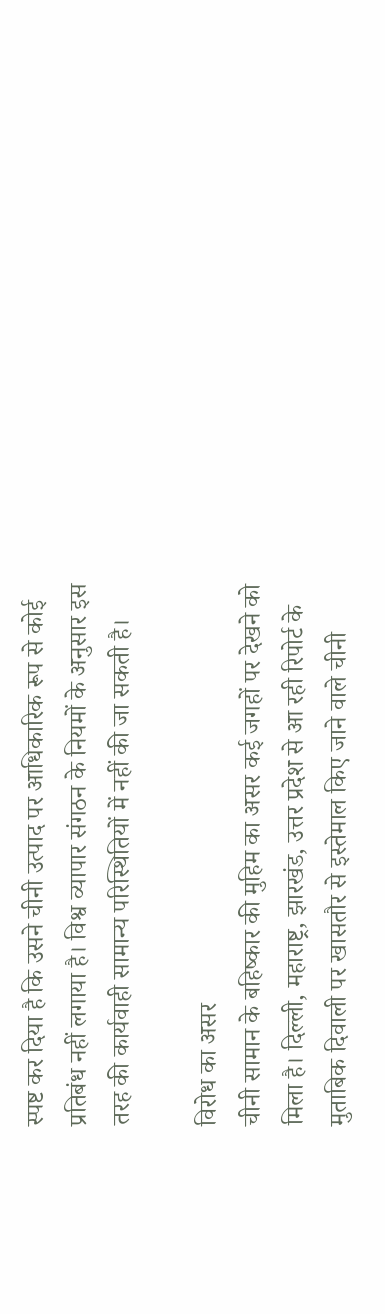स्पष्ट कर दिया है कि उसने चीनी उत्पाद पर आधिकारिक रूप से कोई प्रतिबंध नहीं लगाया है। विश्व व्यापार संगठन के नियमों के अनुसार इस तरह की कार्यवाही सामान्य परिस्थितियों में नहीं की जा सकती है।

विरोध का असर
चीनी सामान के बहिष्कार की मुहिम का असर कई जगहों पर देखने को मिला है। दिल्ली, महाराष्ट्र, झारखंड, उत्तर प्रदेश से आ रही रिपोर्ट के मुताबिक दिवाली पर खासतौर से इस्तेमाल किए जाने वाले चीनी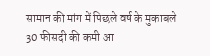सामान की मांग में पिछले वर्ष के मुकाबले 30 फीसदी की कमी आ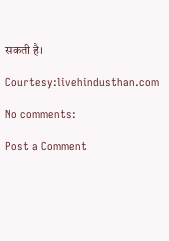सकती है।

Courtesy:livehindusthan.com

No comments:

Post a Comment